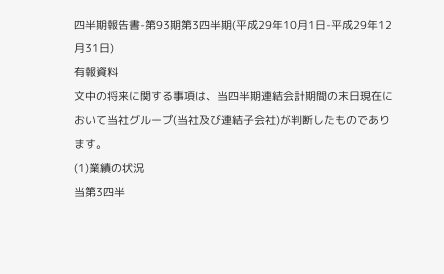四半期報告書-第93期第3四半期(平成29年10月1日-平成29年12月31日)
有報資料
文中の将来に関する事項は、当四半期連結会計期間の末日現在において当社グループ(当社及び連結子会社)が判断したものであります。
(1)業績の状況
当第3四半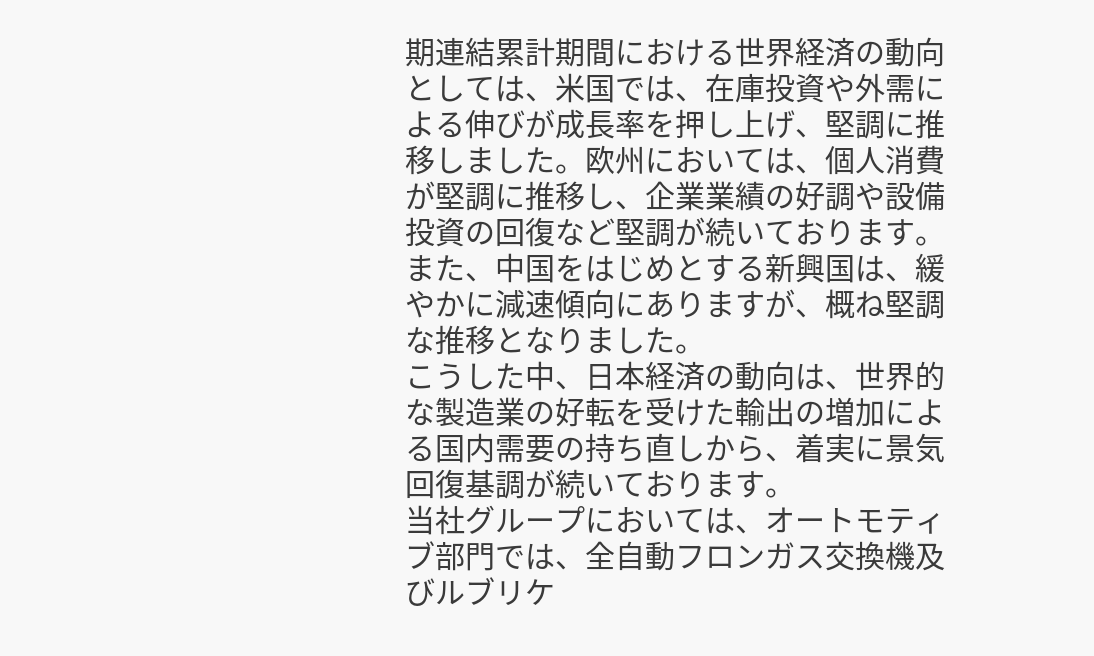期連結累計期間における世界経済の動向としては、米国では、在庫投資や外需による伸びが成長率を押し上げ、堅調に推移しました。欧州においては、個人消費が堅調に推移し、企業業績の好調や設備投資の回復など堅調が続いております。また、中国をはじめとする新興国は、緩やかに減速傾向にありますが、概ね堅調な推移となりました。
こうした中、日本経済の動向は、世界的な製造業の好転を受けた輸出の増加による国内需要の持ち直しから、着実に景気回復基調が続いております。
当社グループにおいては、オートモティブ部門では、全自動フロンガス交換機及びルブリケ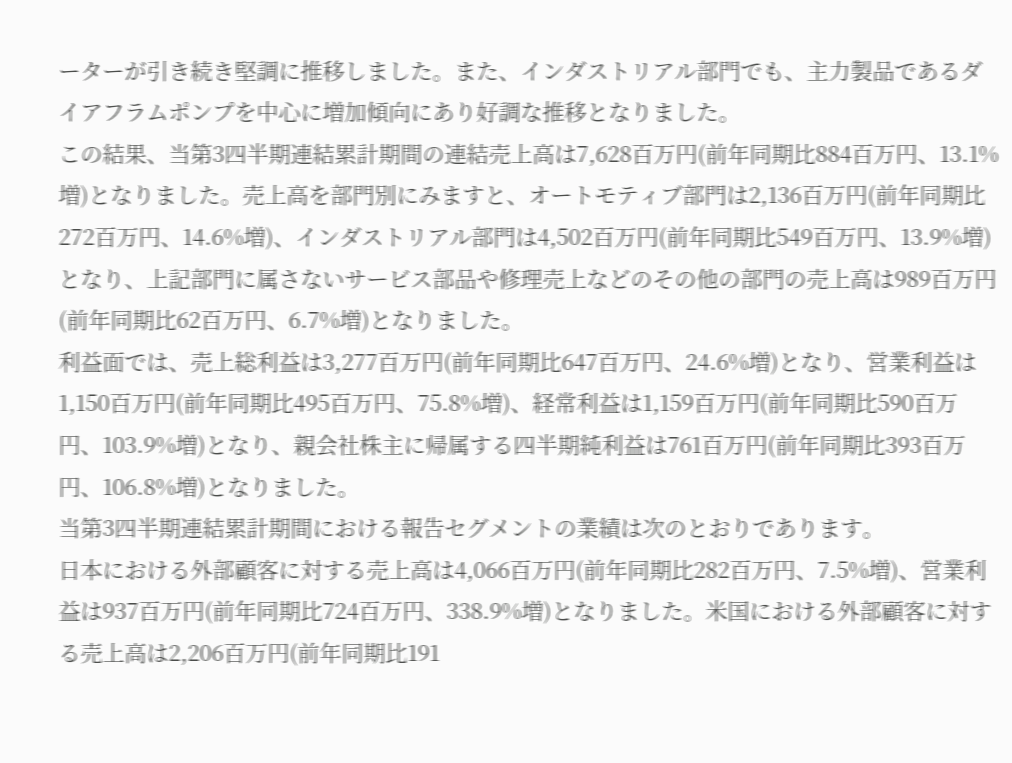ーターが引き続き堅調に推移しました。また、インダストリアル部門でも、主力製品であるダイアフラムポンプを中心に増加傾向にあり好調な推移となりました。
この結果、当第3四半期連結累計期間の連結売上高は7,628百万円(前年同期比884百万円、13.1%増)となりました。売上高を部門別にみますと、オートモティブ部門は2,136百万円(前年同期比272百万円、14.6%増)、インダストリアル部門は4,502百万円(前年同期比549百万円、13.9%増)となり、上記部門に属さないサービス部品や修理売上などのその他の部門の売上高は989百万円(前年同期比62百万円、6.7%増)となりました。
利益面では、売上総利益は3,277百万円(前年同期比647百万円、24.6%増)となり、営業利益は1,150百万円(前年同期比495百万円、75.8%増)、経常利益は1,159百万円(前年同期比590百万円、103.9%増)となり、親会社株主に帰属する四半期純利益は761百万円(前年同期比393百万円、106.8%増)となりました。
当第3四半期連結累計期間における報告セグメントの業績は次のとおりであります。
日本における外部顧客に対する売上高は4,066百万円(前年同期比282百万円、7.5%増)、営業利益は937百万円(前年同期比724百万円、338.9%増)となりました。米国における外部顧客に対する売上高は2,206百万円(前年同期比191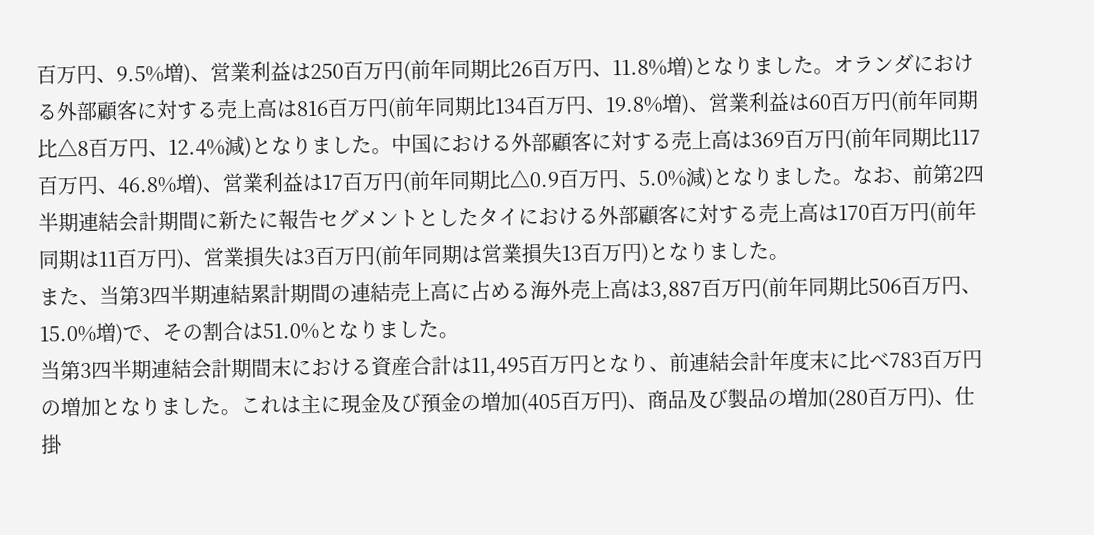百万円、9.5%増)、営業利益は250百万円(前年同期比26百万円、11.8%増)となりました。オランダにおける外部顧客に対する売上高は816百万円(前年同期比134百万円、19.8%増)、営業利益は60百万円(前年同期比△8百万円、12.4%減)となりました。中国における外部顧客に対する売上高は369百万円(前年同期比117百万円、46.8%増)、営業利益は17百万円(前年同期比△0.9百万円、5.0%減)となりました。なお、前第2四半期連結会計期間に新たに報告セグメントとしたタイにおける外部顧客に対する売上高は170百万円(前年同期は11百万円)、営業損失は3百万円(前年同期は営業損失13百万円)となりました。
また、当第3四半期連結累計期間の連結売上高に占める海外売上高は3,887百万円(前年同期比506百万円、15.0%増)で、その割合は51.0%となりました。
当第3四半期連結会計期間末における資産合計は11,495百万円となり、前連結会計年度末に比べ783百万円の増加となりました。これは主に現金及び預金の増加(405百万円)、商品及び製品の増加(280百万円)、仕掛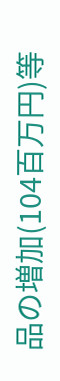品の増加(104百万円)等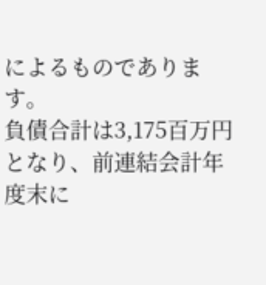によるものであります。
負債合計は3,175百万円となり、前連結会計年度末に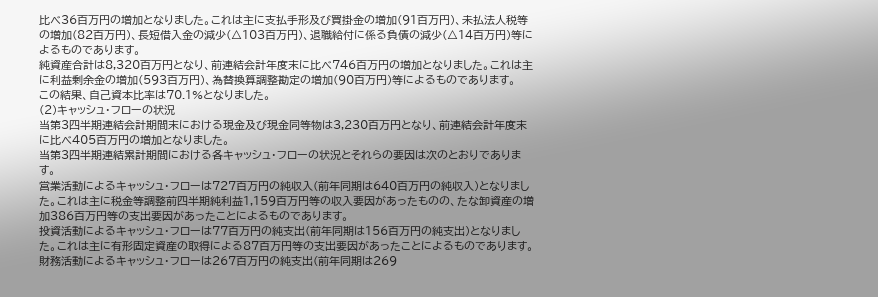比べ36百万円の増加となりました。これは主に支払手形及び買掛金の増加(91百万円)、未払法人税等の増加(82百万円)、長短借入金の減少(△103百万円)、退職給付に係る負債の減少(△14百万円)等によるものであります。
純資産合計は8,320百万円となり、前連結会計年度末に比べ746百万円の増加となりました。これは主に利益剰余金の増加(593百万円)、為替換算調整勘定の増加(90百万円)等によるものであります。
この結果、自己資本比率は70.1%となりました。
(2)キャッシュ・フローの状況
当第3四半期連結会計期間末における現金及び現金同等物は3,230百万円となり、前連結会計年度末に比べ405百万円の増加となりました。
当第3四半期連結累計期間における各キャッシュ・フローの状況とそれらの要因は次のとおりであります。
営業活動によるキャッシュ・フローは727百万円の純収入(前年同期は640百万円の純収入)となりました。これは主に税金等調整前四半期純利益1,159百万円等の収入要因があったものの、たな卸資産の増加386百万円等の支出要因があったことによるものであります。
投資活動によるキャッシュ・フローは77百万円の純支出(前年同期は156百万円の純支出)となりました。これは主に有形固定資産の取得による87百万円等の支出要因があったことによるものであります。
財務活動によるキャッシュ・フローは267百万円の純支出(前年同期は269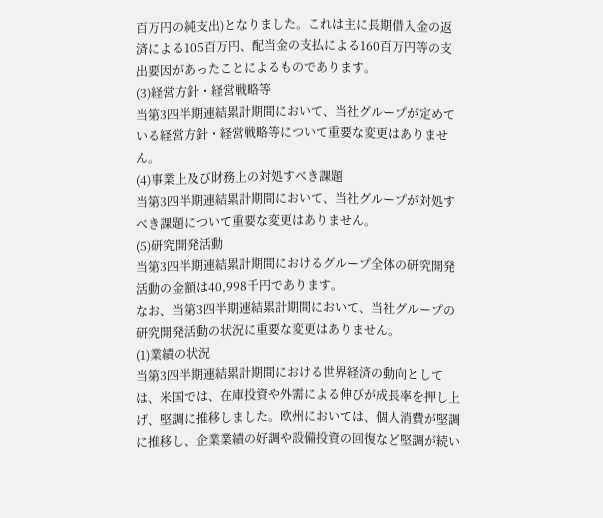百万円の純支出)となりました。これは主に長期借入金の返済による105百万円、配当金の支払による160百万円等の支出要因があったことによるものであります。
(3)経営方針・経営戦略等
当第3四半期連結累計期間において、当社グループが定めている経営方針・経営戦略等について重要な変更はありません。
(4)事業上及び財務上の対処すべき課題
当第3四半期連結累計期間において、当社グループが対処すべき課題について重要な変更はありません。
(5)研究開発活動
当第3四半期連結累計期間におけるグループ全体の研究開発活動の金額は40,998千円であります。
なお、当第3四半期連結累計期間において、当社グループの研究開発活動の状況に重要な変更はありません。
(1)業績の状況
当第3四半期連結累計期間における世界経済の動向としては、米国では、在庫投資や外需による伸びが成長率を押し上げ、堅調に推移しました。欧州においては、個人消費が堅調に推移し、企業業績の好調や設備投資の回復など堅調が続い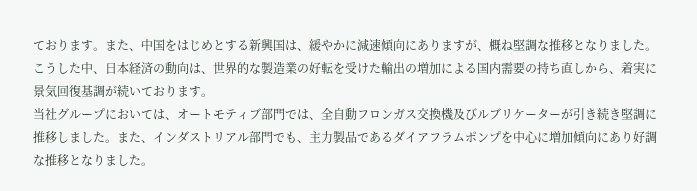ております。また、中国をはじめとする新興国は、緩やかに減速傾向にありますが、概ね堅調な推移となりました。
こうした中、日本経済の動向は、世界的な製造業の好転を受けた輸出の増加による国内需要の持ち直しから、着実に景気回復基調が続いております。
当社グループにおいては、オートモティブ部門では、全自動フロンガス交換機及びルブリケーターが引き続き堅調に推移しました。また、インダストリアル部門でも、主力製品であるダイアフラムポンプを中心に増加傾向にあり好調な推移となりました。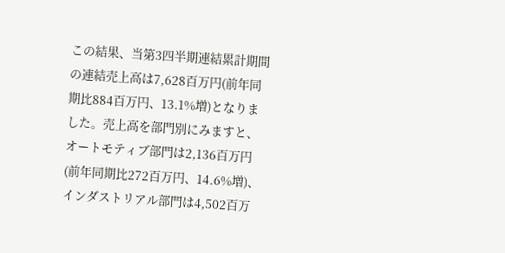この結果、当第3四半期連結累計期間の連結売上高は7,628百万円(前年同期比884百万円、13.1%増)となりました。売上高を部門別にみますと、オートモティブ部門は2,136百万円(前年同期比272百万円、14.6%増)、インダストリアル部門は4,502百万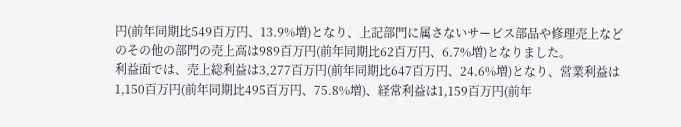円(前年同期比549百万円、13.9%増)となり、上記部門に属さないサービス部品や修理売上などのその他の部門の売上高は989百万円(前年同期比62百万円、6.7%増)となりました。
利益面では、売上総利益は3,277百万円(前年同期比647百万円、24.6%増)となり、営業利益は1,150百万円(前年同期比495百万円、75.8%増)、経常利益は1,159百万円(前年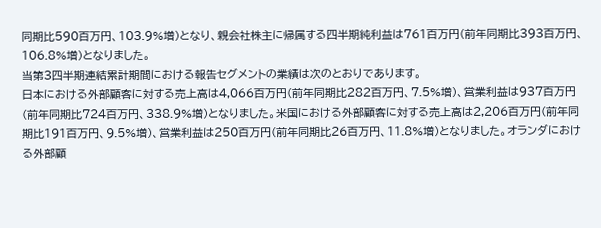同期比590百万円、103.9%増)となり、親会社株主に帰属する四半期純利益は761百万円(前年同期比393百万円、106.8%増)となりました。
当第3四半期連結累計期間における報告セグメントの業績は次のとおりであります。
日本における外部顧客に対する売上高は4,066百万円(前年同期比282百万円、7.5%増)、営業利益は937百万円(前年同期比724百万円、338.9%増)となりました。米国における外部顧客に対する売上高は2,206百万円(前年同期比191百万円、9.5%増)、営業利益は250百万円(前年同期比26百万円、11.8%増)となりました。オランダにおける外部顧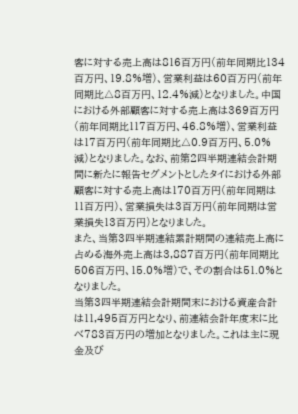客に対する売上高は816百万円(前年同期比134百万円、19.8%増)、営業利益は60百万円(前年同期比△8百万円、12.4%減)となりました。中国における外部顧客に対する売上高は369百万円(前年同期比117百万円、46.8%増)、営業利益は17百万円(前年同期比△0.9百万円、5.0%減)となりました。なお、前第2四半期連結会計期間に新たに報告セグメントとしたタイにおける外部顧客に対する売上高は170百万円(前年同期は11百万円)、営業損失は3百万円(前年同期は営業損失13百万円)となりました。
また、当第3四半期連結累計期間の連結売上高に占める海外売上高は3,887百万円(前年同期比506百万円、15.0%増)で、その割合は51.0%となりました。
当第3四半期連結会計期間末における資産合計は11,495百万円となり、前連結会計年度末に比べ783百万円の増加となりました。これは主に現金及び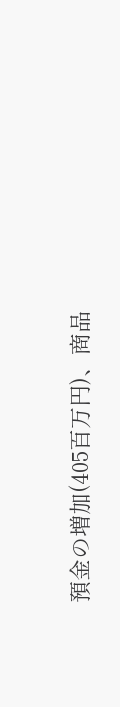預金の増加(405百万円)、商品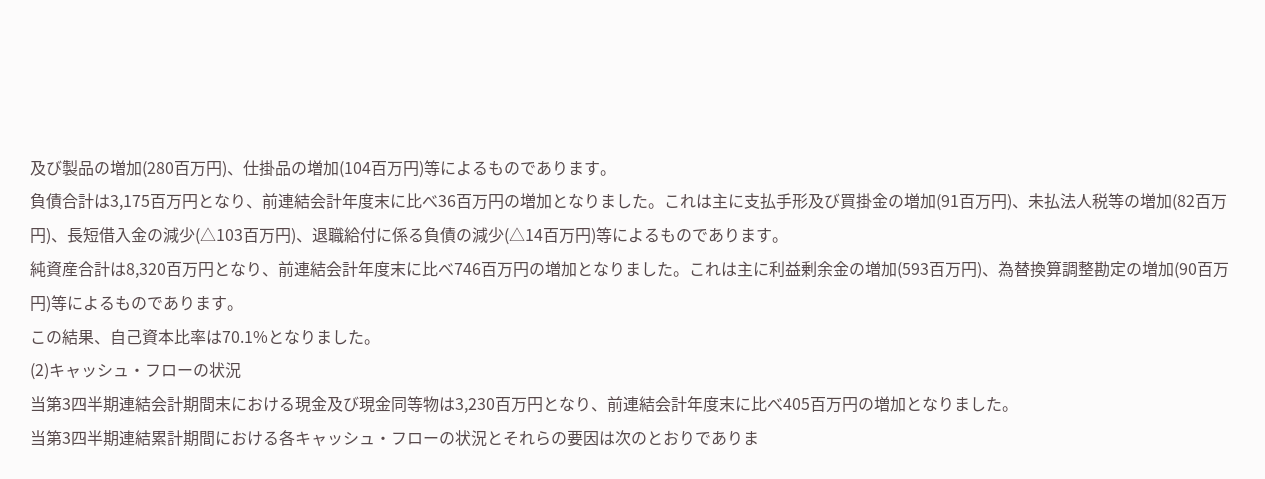及び製品の増加(280百万円)、仕掛品の増加(104百万円)等によるものであります。
負債合計は3,175百万円となり、前連結会計年度末に比べ36百万円の増加となりました。これは主に支払手形及び買掛金の増加(91百万円)、未払法人税等の増加(82百万円)、長短借入金の減少(△103百万円)、退職給付に係る負債の減少(△14百万円)等によるものであります。
純資産合計は8,320百万円となり、前連結会計年度末に比べ746百万円の増加となりました。これは主に利益剰余金の増加(593百万円)、為替換算調整勘定の増加(90百万円)等によるものであります。
この結果、自己資本比率は70.1%となりました。
(2)キャッシュ・フローの状況
当第3四半期連結会計期間末における現金及び現金同等物は3,230百万円となり、前連結会計年度末に比べ405百万円の増加となりました。
当第3四半期連結累計期間における各キャッシュ・フローの状況とそれらの要因は次のとおりでありま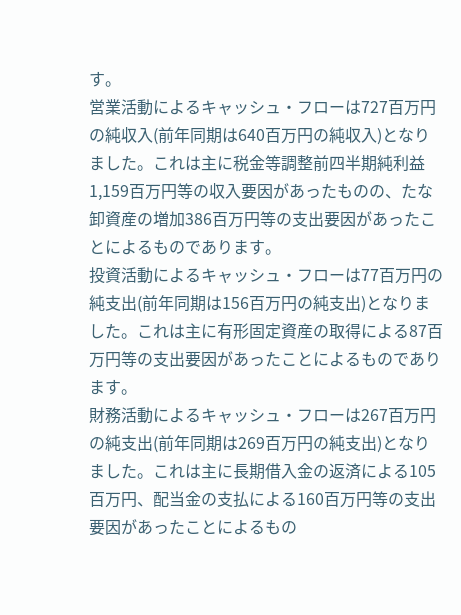す。
営業活動によるキャッシュ・フローは727百万円の純収入(前年同期は640百万円の純収入)となりました。これは主に税金等調整前四半期純利益1,159百万円等の収入要因があったものの、たな卸資産の増加386百万円等の支出要因があったことによるものであります。
投資活動によるキャッシュ・フローは77百万円の純支出(前年同期は156百万円の純支出)となりました。これは主に有形固定資産の取得による87百万円等の支出要因があったことによるものであります。
財務活動によるキャッシュ・フローは267百万円の純支出(前年同期は269百万円の純支出)となりました。これは主に長期借入金の返済による105百万円、配当金の支払による160百万円等の支出要因があったことによるもの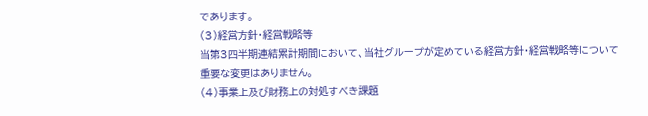であります。
(3)経営方針・経営戦略等
当第3四半期連結累計期間において、当社グループが定めている経営方針・経営戦略等について重要な変更はありません。
(4)事業上及び財務上の対処すべき課題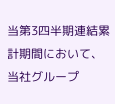当第3四半期連結累計期間において、当社グループ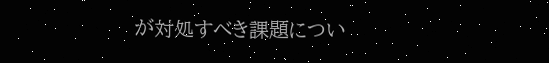が対処すべき課題につい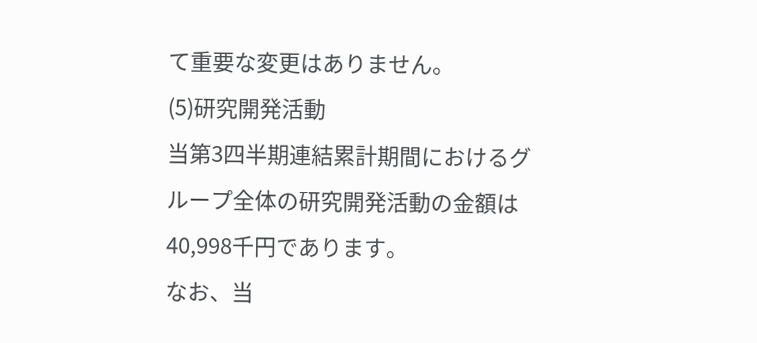て重要な変更はありません。
(5)研究開発活動
当第3四半期連結累計期間におけるグループ全体の研究開発活動の金額は40,998千円であります。
なお、当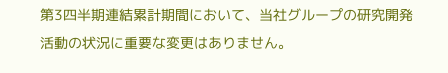第3四半期連結累計期間において、当社グループの研究開発活動の状況に重要な変更はありません。